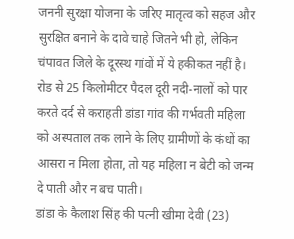जननी सुरक्षा योजना के जरिए मातृत्व को सहज और सुरक्षित बनाने के दावे चाहे जितने भी हो, लेकिन चंपावत जिले के दूरस्थ गांवों में ये हकीकत नहीं है। रोड से 25 किलोमीटर पैदल दूरी नदी-नालों को पार करते दर्द से कराहती डांडा गांव की गर्भवती महिला को अस्पताल तक लाने के लिए ग्रामीणों के कंधों का आसरा न मिला होता, तो यह महिला न बेटी को जन्म दे पाती और न बच पाती।
डांडा के कैलाश सिंह की पत्नी खीमा देवी (23)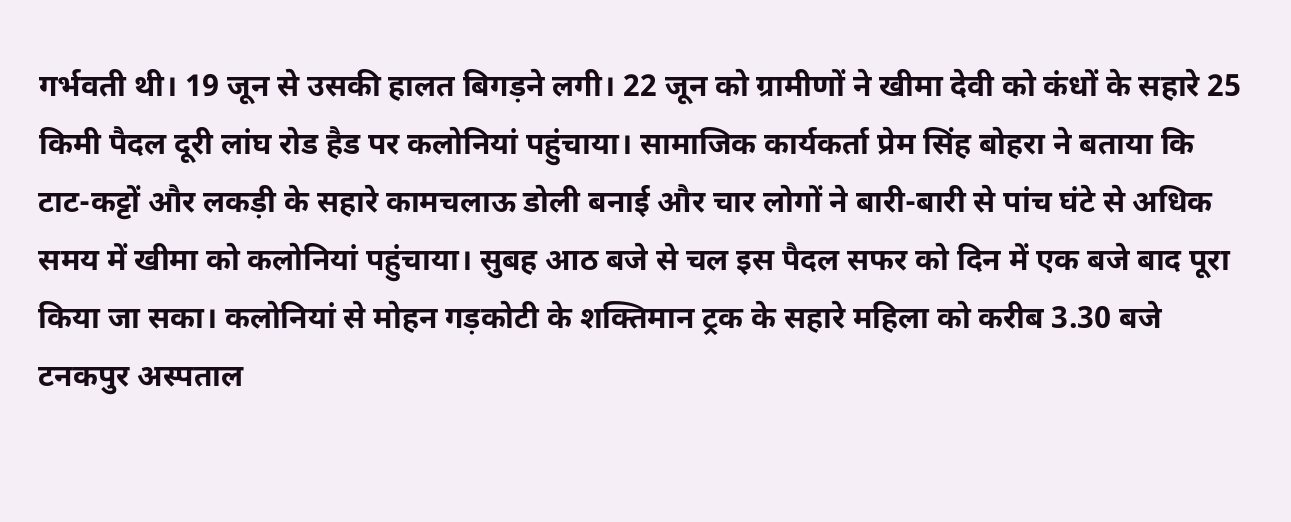गर्भवती थी। 19 जून से उसकी हालत बिगड़ने लगी। 22 जून को ग्रामीणों ने खीमा देवी को कंधों के सहारे 25 किमी पैदल दूरी लांघ रोड हैड पर कलोनियां पहुंचाया। सामाजिक कार्यकर्ता प्रेम सिंह बोहरा ने बताया कि टाट-कट्टों और लकड़ी के सहारे कामचलाऊ डोली बनाई और चार लोगों ने बारी-बारी से पांच घंटे से अधिक समय में खीमा को कलोनियां पहुंचाया। सुबह आठ बजे से चल इस पैदल सफर को दिन में एक बजे बाद पूरा किया जा सका। कलोनियां से मोहन गड़कोटी के शक्तिमान ट्रक के सहारे महिला को करीब 3.30 बजे टनकपुर अस्पताल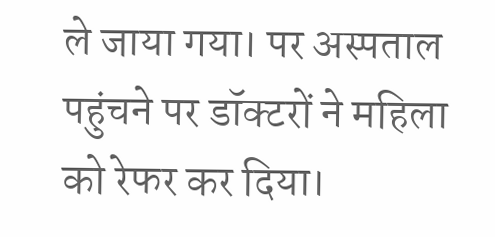ले जाया गया। पर अस्पताल पहुंचने पर डॉक्टरों ने महिला को रेफर कर दिया।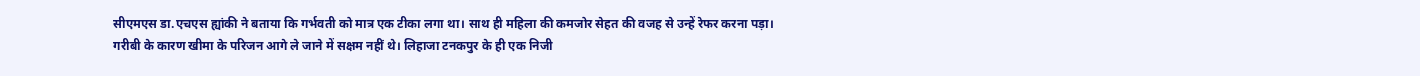सीएमएस डा.एचएस ह्यांकी ने बताया कि गर्भवती को मात्र एक टीका लगा था। साथ ही महिला की कमजोर सेहत की वजह से उन्हें रेफर करना पड़ा।
गरीबी के कारण खीमा के परिजन आगे ले जाने में सक्षम नहीं थे। लिहाजा टनकपुर के ही एक निजी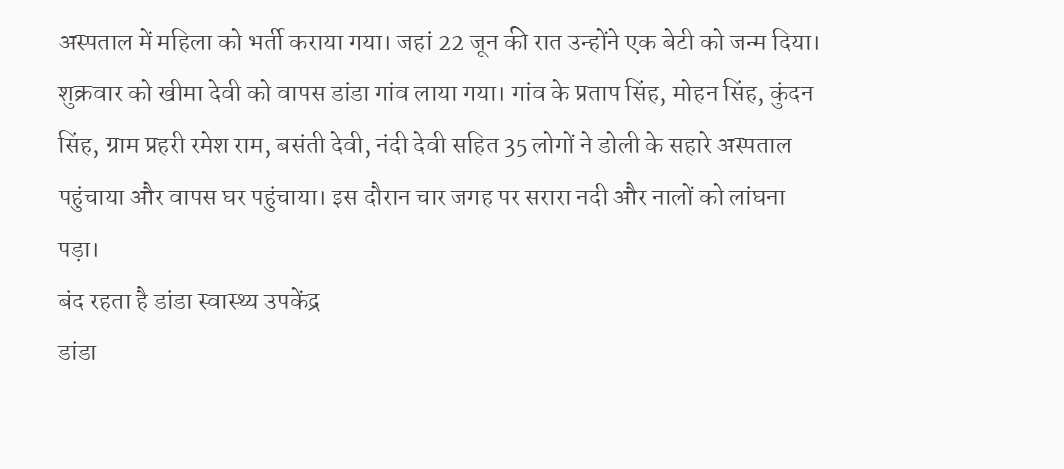अस्पताल में महिला को भर्ती कराया गया। जहां 22 जून की रात उन्होंने एक बेटी को जन्म दिया। शुक्रवार को खीमा देवी को वापस डांडा गांव लाया गया। गांव के प्रताप सिंह, मोहन सिंह, कुंदन सिंह, ग्राम प्रहरी रमेश राम, बसंती देवी, नंदी देवी सहित 35 लोगों ने डोली के सहारे अस्पताल पहुंचाया और वापस घर पहुंचाया। इस दौरान चार जगह पर सरारा नदी और नालों को लांघना पड़ा।
बंद रहता है डांडा स्वास्थ्य उपकेंद्र
डांडा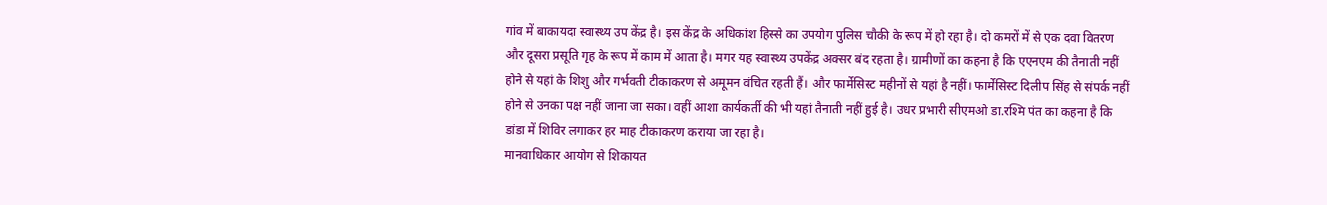गांव में बाकायदा स्वास्थ्य उप केंद्र है। इस केंद्र के अधिकांश हिस्से का उपयोग पुलिस चौकी के रूप में हो रहा है। दो कमरों में से एक दवा वितरण और दूसरा प्रसूति गृह के रूप में काम में आता है। मगर यह स्वास्थ्य उपकेंद्र अक्सर बंद रहता है। ग्रामीणों का कहना है कि एएनएम की तैनाती नहीं होने से यहां के शिशु और गर्भवती टीकाकरण से अमूमन वंचित रहती हैं। और फार्मेसिस्ट महीनों से यहां है नहीं। फार्मेसिस्ट दिलीप सिंह से संपर्क नहीं होने से उनका पक्ष नहीं जाना जा सका। वहीं आशा कार्यकर्ती की भी यहां तैनाती नहीं हुई है। उधर प्रभारी सीएमओ डा.रश्मि पंत का कहना है कि डांडा में शिविर लगाकर हर माह टीकाकरण कराया जा रहा है।
मानवाधिकार आयोग से शिकायत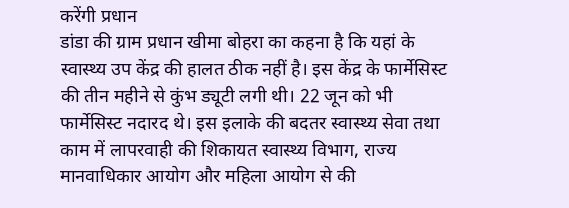करेंगी प्रधान
डांडा की ग्राम प्रधान खीमा बोहरा का कहना है कि यहां के स्वास्थ्य उप केंद्र की हालत ठीक नहीं है। इस केंद्र के फार्मेसिस्ट की तीन महीने से कुंभ ड्यूटी लगी थी। 22 जून को भी फार्मेसिस्ट नदारद थे। इस इलाके की बदतर स्वास्थ्य सेवा तथा काम में लापरवाही की शिकायत स्वास्थ्य विभाग, राज्य मानवाधिकार आयोग और महिला आयोग से की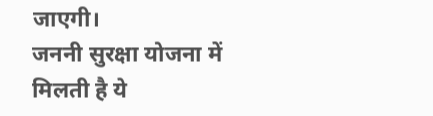जाएगी।
जननी सुरक्षा योजना में मिलती है ये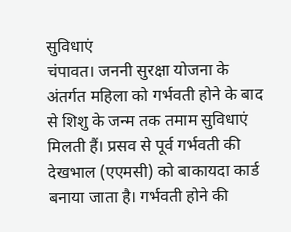सुविधाएं
चंपावत। जननी सुरक्षा योजना के अंतर्गत महिला को गर्भवती होने के बाद से शिशु के जन्म तक तमाम सुविधाएं मिलती हैं। प्रसव से पूर्व गर्भवती की देखभाल (एएमसी) को बाकायदा कार्ड बनाया जाता है। गर्भवती होने की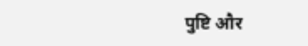पुष्टि और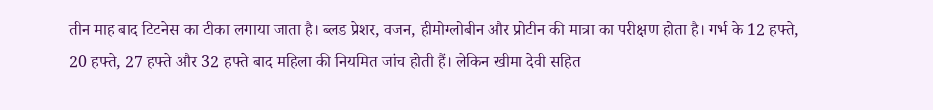तीन माह बाद टिटनेस का टीका लगाया जाता है। ब्लड प्रेशर, वजन, हीमोग्लोबीन और प्रोटीन की मात्रा का परीक्षण होता है। गर्भ के 12 हफ्ते, 20 हफ्ते, 27 हफ्ते और 32 हफ्ते बाद महिला की नियमित जांच होती हैं। लेकिन खीमा देवी सहित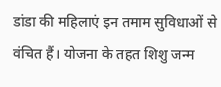डांडा की महिलाएं इन तमाम सुविधाओं से वंचित हैं। योजना के तहत शिशु जन्म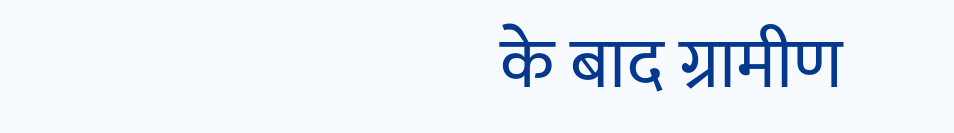के बाद ग्रामीण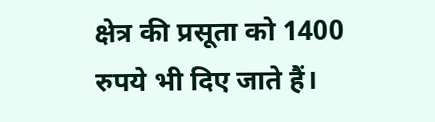क्षेत्र की प्रसूता को 1400 रुपये भी दिए जाते हैं।